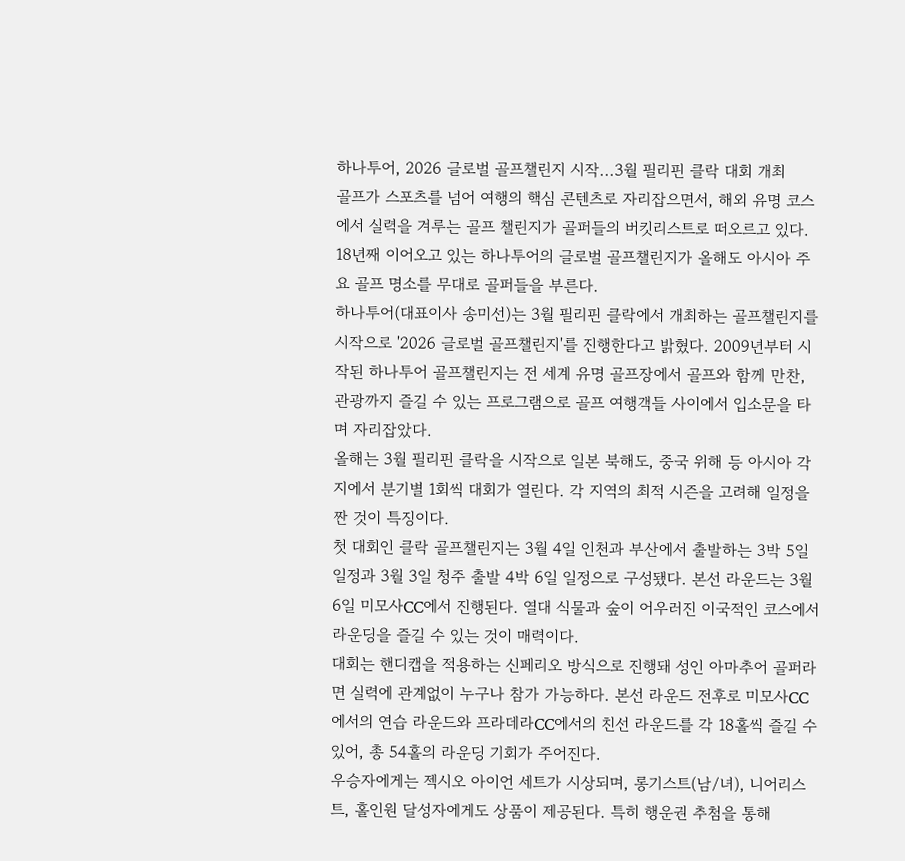하나투어, 2026 글로벌 골프챌린지 시작...3월 필리핀 클락 대회 개최
골프가 스포츠를 넘어 여행의 핵심 콘텐츠로 자리잡으면서, 해외 유명 코스에서 실력을 겨루는 골프 챌린지가 골퍼들의 버킷리스트로 떠오르고 있다. 18년째 이어오고 있는 하나투어의 글로벌 골프챌린지가 올해도 아시아 주요 골프 명소를 무대로 골퍼들을 부른다.
하나투어(대표이사 송미선)는 3월 필리핀 클락에서 개최하는 골프챌린지를 시작으로 '2026 글로벌 골프챌린지'를 진행한다고 밝혔다. 2009년부터 시작된 하나투어 골프챌린지는 전 세계 유명 골프장에서 골프와 함께 만찬, 관광까지 즐길 수 있는 프로그램으로 골프 여행객들 사이에서 입소문을 타며 자리잡았다.
올해는 3월 필리핀 클락을 시작으로 일본 북해도, 중국 위해 등 아시아 각지에서 분기별 1회씩 대회가 열린다. 각 지역의 최적 시즌을 고려해 일정을 짠 것이 특징이다.
첫 대회인 클락 골프챌린지는 3월 4일 인천과 부산에서 출발하는 3박 5일 일정과 3월 3일 청주 출발 4박 6일 일정으로 구성됐다. 본선 라운드는 3월 6일 미모사CC에서 진행된다. 열대 식물과 숲이 어우러진 이국적인 코스에서 라운딩을 즐길 수 있는 것이 매력이다.
대회는 핸디캡을 적용하는 신페리오 방식으로 진행돼 성인 아마추어 골퍼라면 실력에 관계없이 누구나 참가 가능하다. 본선 라운드 전후로 미모사CC에서의 연습 라운드와 프라데라CC에서의 친선 라운드를 각 18홀씩 즐길 수 있어, 총 54홀의 라운딩 기회가 주어진다.
우승자에게는 젝시오 아이언 세트가 시상되며, 롱기스트(남/녀), 니어리스트, 홀인원 달성자에게도 상품이 제공된다. 특히 행운권 추첨을 통해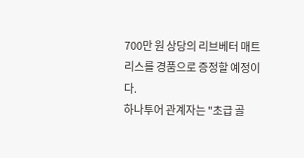700만 원 상당의 리브베터 매트리스를 경품으로 증정할 예정이다.
하나투어 관계자는 "초급 골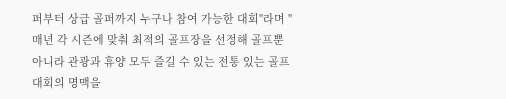퍼부터 상급 골퍼까지 누구나 참여 가능한 대회"라며 "매년 각 시즌에 맞춰 최적의 골프장을 선정해 골프뿐 아니라 관광과 휴양 모두 즐길 수 있는 전통 있는 골프 대회의 명맥을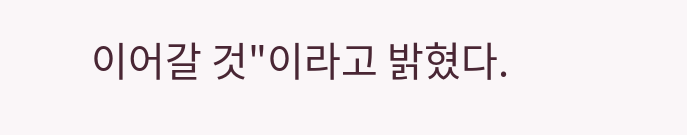이어갈 것"이라고 밝혔다.